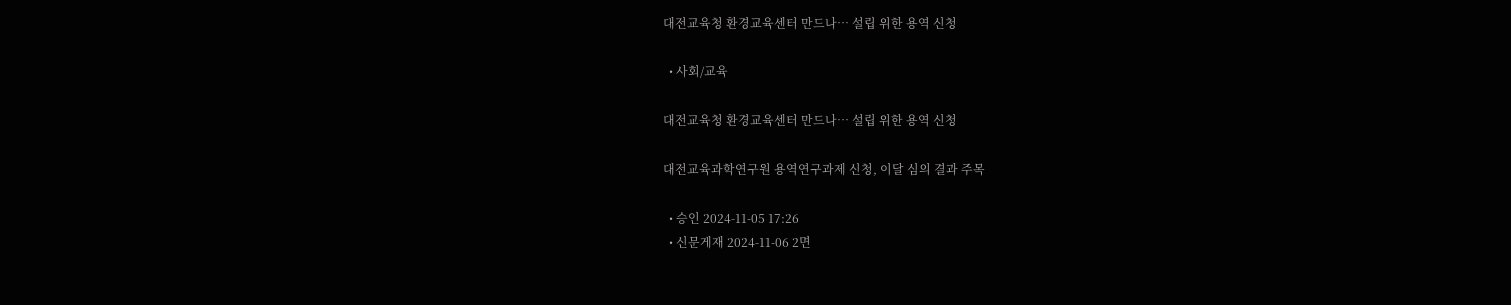대전교육청 환경교육센터 만드나… 설립 위한 용역 신청

  • 사회/교육

대전교육청 환경교육센터 만드나… 설립 위한 용역 신청

대전교육과학연구원 용역연구과제 신청, 이달 심의 결과 주목

  • 승인 2024-11-05 17:26
  • 신문게재 2024-11-06 2면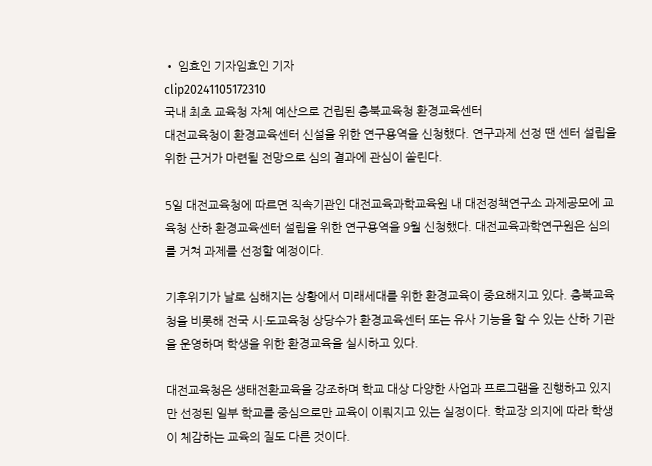• 임효인 기자임효인 기자
clip20241105172310
국내 최초 교육청 자체 예산으로 건립된 충북교육청 환경교육센터
대전교육청이 환경교육센터 신설을 위한 연구용역을 신청했다. 연구과제 선정 땐 센터 설립을 위한 근거가 마련될 전망으로 심의 결과에 관심이 쏠린다.

5일 대전교육청에 따르면 직속기관인 대전교육과학교육원 내 대전정책연구소 과제공모에 교육청 산하 환경교육센터 설립을 위한 연구용역을 9월 신청했다. 대전교육과학연구원은 심의를 거쳐 과제를 선정할 예정이다.

기후위기가 날로 심해지는 상황에서 미래세대를 위한 환경교육이 중요해지고 있다. 충북교육청을 비롯해 전국 시·도교육청 상당수가 환경교육센터 또는 유사 기능을 할 수 있는 산하 기관을 운영하며 학생을 위한 환경교육을 실시하고 있다.

대전교육청은 생태전환교육을 강조하며 학교 대상 다양한 사업과 프로그램을 진행하고 있지만 선정된 일부 학교를 중심으로만 교육이 이뤄지고 있는 실정이다. 학교장 의지에 따라 학생이 체감하는 교육의 질도 다른 것이다.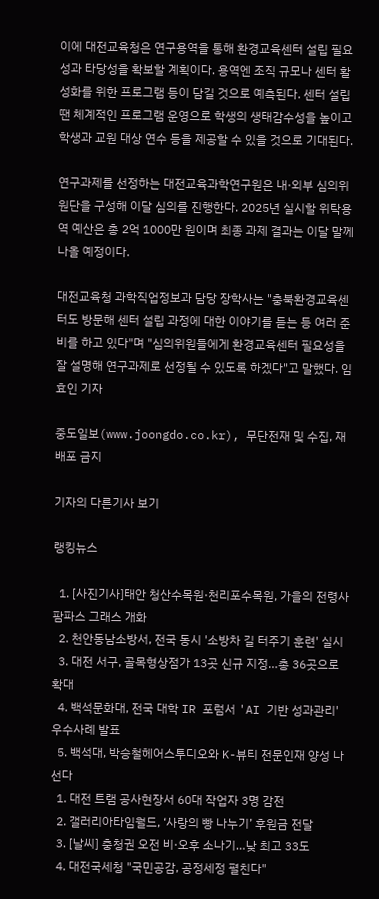이에 대전교육청은 연구용역을 통해 환경교육센터 설립 필요성과 타당성을 확보할 계획이다. 용역엔 조직 규모나 센터 활성화를 위한 프로그램 등이 담길 것으로 예측된다. 센터 설립 땐 체계적인 프로그램 운영으로 학생의 생태감수성을 높이고 학생과 교원 대상 연수 등을 제공할 수 있을 것으로 기대된다.

연구과제를 선정하는 대전교육과학연구원은 내·외부 심의위원단을 구성해 이달 심의를 진행한다. 2025년 실시할 위탁용역 예산은 총 2억 1000만 원이며 최종 과제 결과는 이달 말께 나올 예정이다.

대전교육청 과학직업정보과 담당 장학사는 "충북환경교육센터도 방문해 센터 설립 과정에 대한 이야기를 듣는 등 여러 준비를 하고 있다"며 "심의위원들에게 환경교육센터 필요성을 잘 설명해 연구과제로 선정될 수 있도록 하겠다"고 말했다. 임효인 기자

중도일보(www.joongdo.co.kr), 무단전재 및 수집, 재배포 금지

기자의 다른기사 보기

랭킹뉴스

  1. [사진기사]태안 청산수목원·천리포수목원, 가을의 전령사 팜파스 그래스 개화
  2. 천안동남소방서, 전국 동시 '소방차 길 터주기 훈련' 실시
  3. 대전 서구, 골목형상점가 13곳 신규 지정…총 36곳으로 확대
  4. 백석문화대, 전국 대학 IR 포럼서 'AI 기반 성과관리' 우수사례 발표
  5. 백석대, 박승철헤어스투디오와 K-뷰티 전문인재 양성 나선다
  1. 대전 트램 공사현장서 60대 작업자 3명 감전
  2. 갤러리아타임월드, ‘사랑의 빵 나누기’ 후원금 전달
  3. [날씨] 충청권 오전 비·오후 소나기…낮 최고 33도
  4. 대전국세청 "국민공감, 공정세정 펼친다"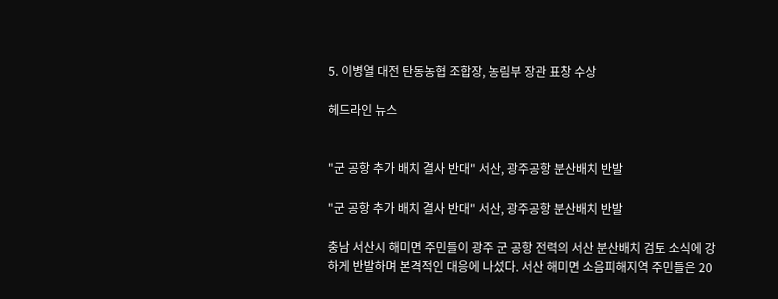5. 이병열 대전 탄동농협 조합장, 농림부 장관 표창 수상

헤드라인 뉴스


"군 공항 추가 배치 결사 반대" 서산, 광주공항 분산배치 반발

"군 공항 추가 배치 결사 반대" 서산, 광주공항 분산배치 반발

충남 서산시 해미면 주민들이 광주 군 공항 전력의 서산 분산배치 검토 소식에 강하게 반발하며 본격적인 대응에 나섰다. 서산 해미면 소음피해지역 주민들은 20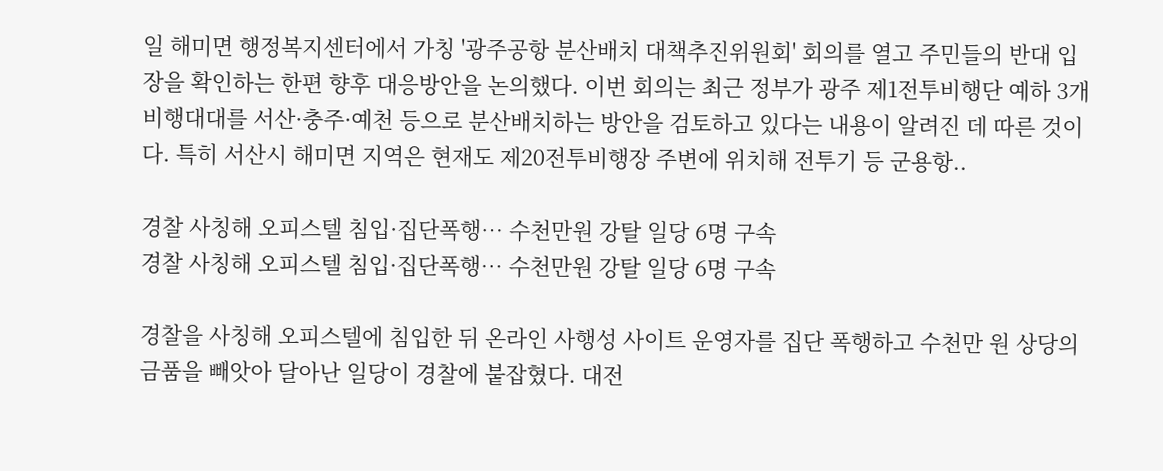일 해미면 행정복지센터에서 가칭 '광주공항 분산배치 대책추진위원회' 회의를 열고 주민들의 반대 입장을 확인하는 한편 향후 대응방안을 논의했다. 이번 회의는 최근 정부가 광주 제1전투비행단 예하 3개 비행대대를 서산·충주·예천 등으로 분산배치하는 방안을 검토하고 있다는 내용이 알려진 데 따른 것이다. 특히 서산시 해미면 지역은 현재도 제20전투비행장 주변에 위치해 전투기 등 군용항..

경찰 사칭해 오피스텔 침입·집단폭행… 수천만원 강탈 일당 6명 구속
경찰 사칭해 오피스텔 침입·집단폭행… 수천만원 강탈 일당 6명 구속

경찰을 사칭해 오피스텔에 침입한 뒤 온라인 사행성 사이트 운영자를 집단 폭행하고 수천만 원 상당의 금품을 빼앗아 달아난 일당이 경찰에 붙잡혔다. 대전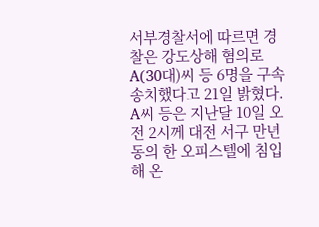서부경찰서에 따르면 경찰은 강도상해 혐의로 A(30대)씨 등 6명을 구속 송치했다고 21일 밝혔다. A씨 등은 지난달 10일 오전 2시께 대전 서구 만년동의 한 오피스텔에 침입해 온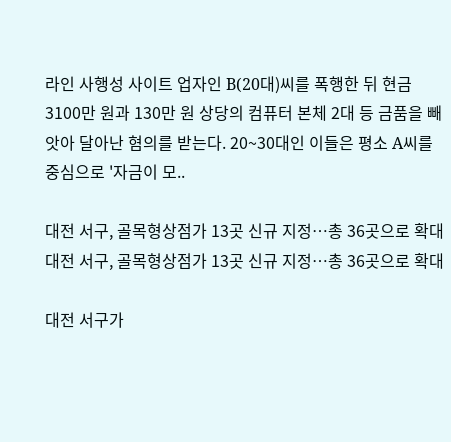라인 사행성 사이트 업자인 B(20대)씨를 폭행한 뒤 현금 3100만 원과 130만 원 상당의 컴퓨터 본체 2대 등 금품을 빼앗아 달아난 혐의를 받는다. 20~30대인 이들은 평소 A씨를 중심으로 '자금이 모..

대전 서구, 골목형상점가 13곳 신규 지정…총 36곳으로 확대
대전 서구, 골목형상점가 13곳 신규 지정…총 36곳으로 확대

대전 서구가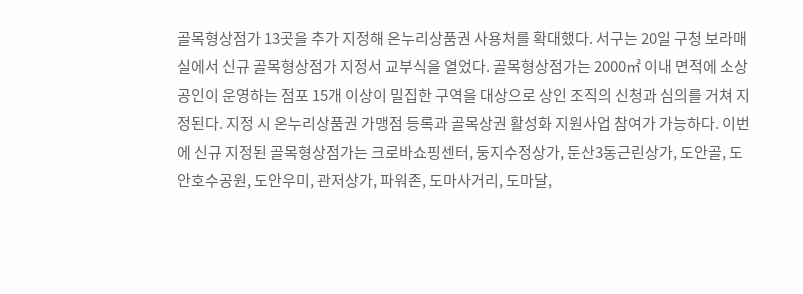골목형상점가 13곳을 추가 지정해 온누리상품권 사용처를 확대했다. 서구는 20일 구청 보라매실에서 신규 골목형상점가 지정서 교부식을 열었다. 골목형상점가는 2000㎡ 이내 면적에 소상공인이 운영하는 점포 15개 이상이 밀집한 구역을 대상으로 상인 조직의 신청과 심의를 거쳐 지정된다. 지정 시 온누리상품권 가맹점 등록과 골목상권 활성화 지원사업 참여가 가능하다. 이번에 신규 지정된 골목형상점가는 크로바쇼핑센터, 둥지수정상가, 둔산3동근린상가, 도안골, 도안호수공원, 도안우미, 관저상가, 파워존, 도마사거리, 도마달,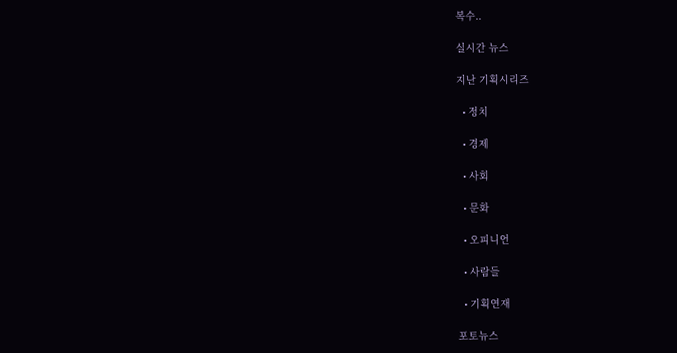복수..

실시간 뉴스

지난 기획시리즈

  • 정치

  • 경제

  • 사회

  • 문화

  • 오피니언

  • 사람들

  • 기획연재

포토뉴스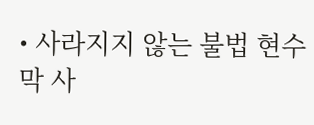• 사라지지 않는 불법 현수막 사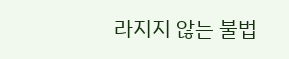라지지 않는 불법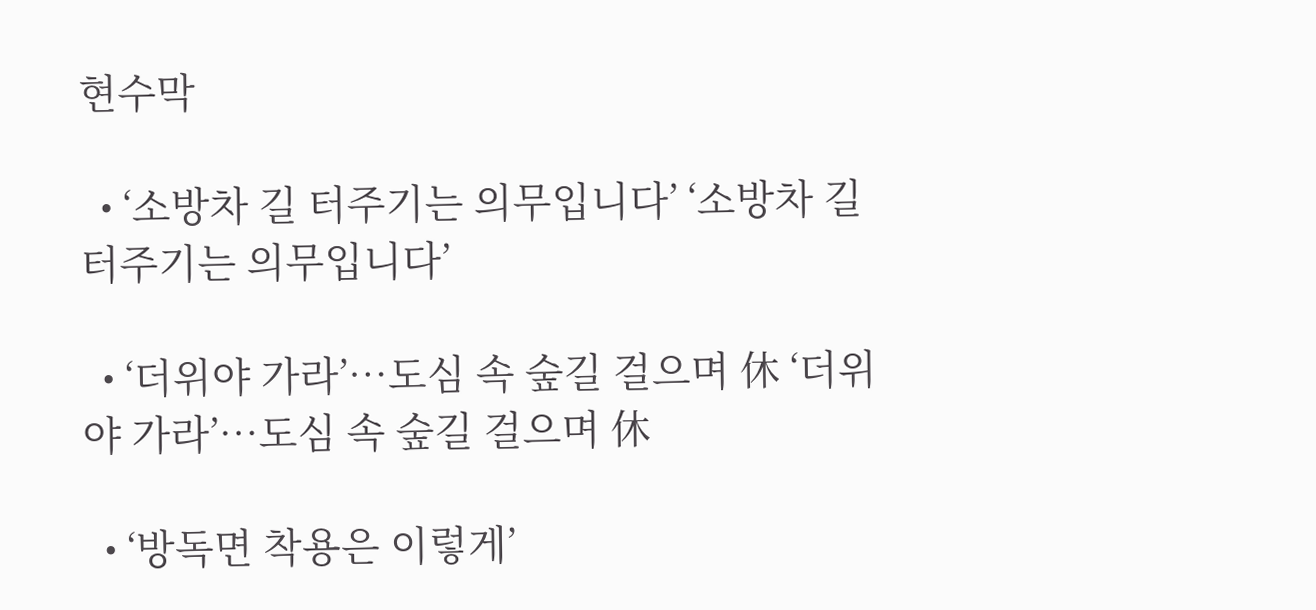현수막

  • ‘소방차 길 터주기는 의무입니다’ ‘소방차 길 터주기는 의무입니다’

  • ‘더위야 가라’…도심 속 숲길 걸으며 休 ‘더위야 가라’…도심 속 숲길 걸으며 休

  • ‘방독면 착용은 이렇게’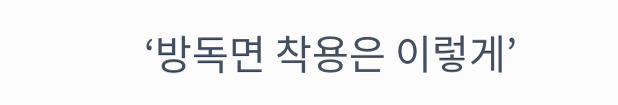‘방독면 착용은 이렇게’